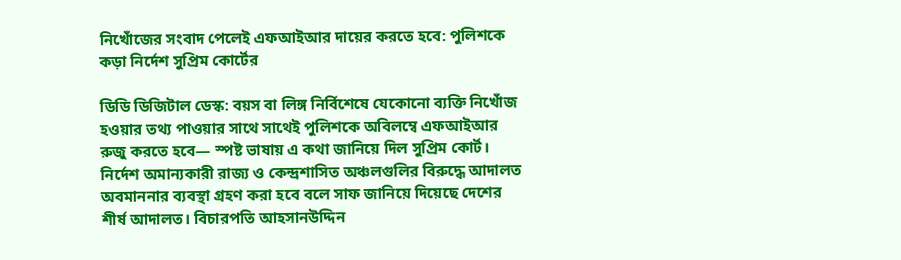নিখোঁজের সংবাদ পেলেই এফআইআর দায়ের করতে হবে: পুলিশকে কড়া নির্দেশ সুপ্রিম কোর্টের

ডিডি ডিজিটাল ডেস্ক: বয়স বা লিঙ্গ নির্বিশেষে যেকোনো ব্যক্তি নিখোঁজ হওয়ার তথ্য পাওয়ার সাথে সাথেই পুলিশকে অবিলম্বে এফআইআর রুজু করতে হবে— স্পষ্ট ভাষায় এ কথা জানিয়ে দিল সুপ্রিম কোর্ট। নির্দেশ অমান্যকারী রাজ্য ও কেন্দ্রশাসিত অঞ্চলগুলির বিরুদ্ধে আদালত অবমাননার ব্যবস্থা গ্রহণ করা হবে বলে সাফ জানিয়ে দিয়েছে দেশের শীর্ষ আদালত। বিচারপতি আহসানউদ্দিন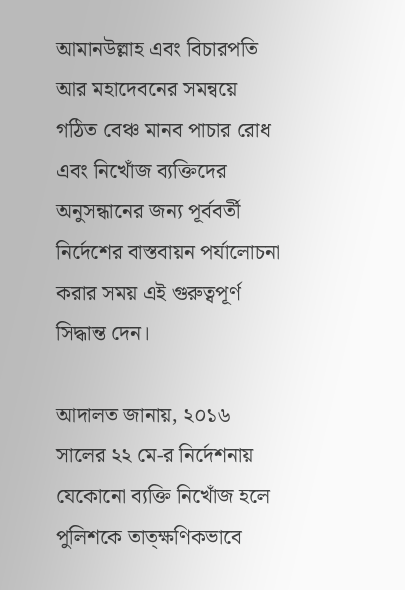আমানউল্লাহ এবং বিচারপতি আর মহাদেবনের সমন্বয়ে গঠিত বেঞ্চ মানব পাচার রোধ এবং নিখোঁজ ব্যক্তিদের অনুসন্ধানের জন্য পূর্ববর্তী নির্দেশের বাস্তবায়ন পর্যালোচনা করার সময় এই গুরুত্বপূর্ণ সিদ্ধান্ত দেন।

আদালত জানায়, ২০১৬ সালের ২২ মে-র নির্দেশনায় যেকোনো ব্যক্তি নিখোঁজ হলে পুলিশকে তাত্ক্ষণিকভাবে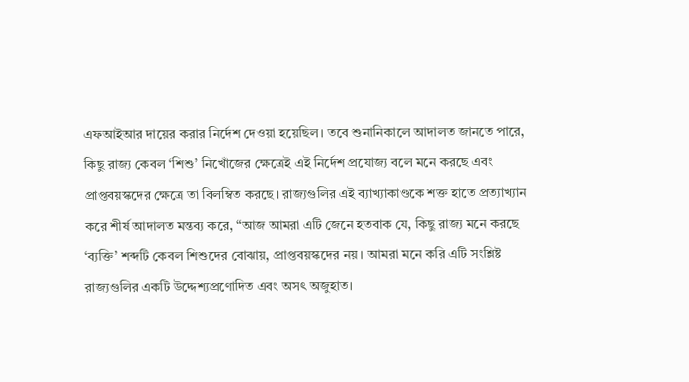এফআইআর দায়ের করার নির্দেশ দেওয়া হয়েছিল। তবে শুনানিকালে আদালত জানতে পারে, কিছু রাজ্য কেবল ‘শিশু’ নিখোঁজের ক্ষেত্রেই এই নির্দেশ প্রযোজ্য বলে মনে করছে এবং প্রাপ্তবয়স্কদের ক্ষেত্রে তা বিলম্বিত করছে। রাজ্যগুলির এই ব্যাখ্যাকাণ্ডকে শক্ত হাতে প্রত্যাখ্যান করে শীর্ষ আদালত মন্তব্য করে, “আজ আমরা এটি জেনে হতবাক যে, কিছু রাজ্য মনে করছে ‘ব্যক্তি’ শব্দটি কেবল শিশুদের বোঝায়, প্রাপ্তবয়স্কদের নয়। আমরা মনে করি এটি সংশ্লিষ্ট রাজ্যগুলির একটি উদ্দেশ্যপ্রণোদিত এবং অসৎ অজুহাত।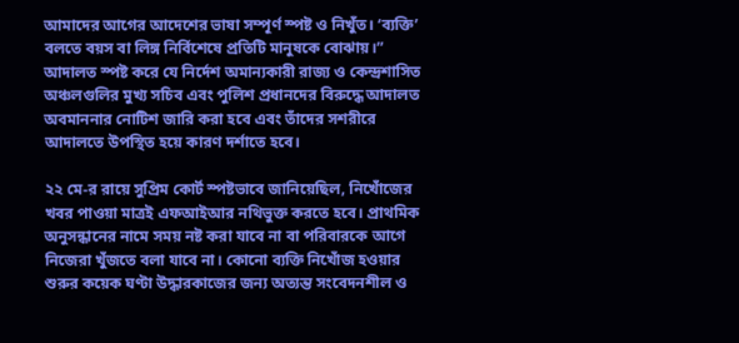আমাদের আগের আদেশের ভাষা সম্পূর্ণ স্পষ্ট ও নিখুঁত। ‘ব্যক্তি’ বলতে বয়স বা লিঙ্গ নির্বিশেষে প্রতিটি মানুষকে বোঝায়।” আদালত স্পষ্ট করে যে নির্দেশ অমান্যকারী রাজ্য ও কেন্দ্রশাসিত অঞ্চলগুলির মুখ্য সচিব এবং পুলিশ প্রধানদের বিরুদ্ধে আদালত অবমাননার নোটিশ জারি করা হবে এবং তাঁদের সশরীরে আদালতে উপস্থিত হয়ে কারণ দর্শাতে হবে।

২২ মে-র রায়ে সুপ্রিম কোর্ট স্পষ্টভাবে জানিয়েছিল, নিখোঁজের খবর পাওয়া মাত্রই এফআইআর নথিভুক্ত করতে হবে। প্রাথমিক অনুসন্ধানের নামে সময় নষ্ট করা যাবে না বা পরিবারকে আগে নিজেরা খুঁজতে বলা যাবে না। কোনো ব্যক্তি নিখোঁজ হওয়ার শুরুর কয়েক ঘণ্টা উদ্ধারকাজের জন্য অত্যন্ত সংবেদনশীল ও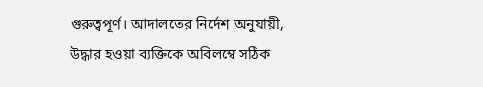গুরুত্বপূর্ণ। আদালতের নির্দেশ অনুযায়ী, উদ্ধার হওয়া ব্যক্তিকে অবিলম্বে সঠিক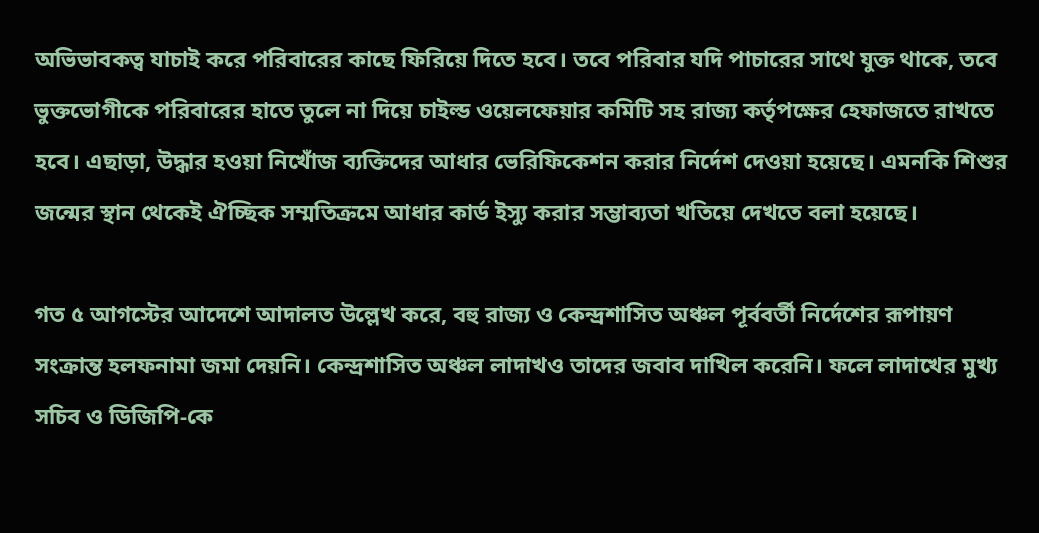অভিভাবকত্ব যাচাই করে পরিবারের কাছে ফিরিয়ে দিতে হবে। তবে পরিবার যদি পাচারের সাথে যুক্ত থাকে, তবে ভুক্তভোগীকে পরিবারের হাতে তুলে না দিয়ে চাইল্ড ওয়েলফেয়ার কমিটি সহ রাজ্য কর্তৃপক্ষের হেফাজতে রাখতে হবে। এছাড়া, উদ্ধার হওয়া নিখোঁজ ব্যক্তিদের আধার ভেরিফিকেশন করার নির্দেশ দেওয়া হয়েছে। এমনকি শিশুর জন্মের স্থান থেকেই ঐচ্ছিক সম্মতিক্রমে আধার কার্ড ইস্যু করার সম্ভাব্যতা খতিয়ে দেখতে বলা হয়েছে।

গত ৫ আগস্টের আদেশে আদালত উল্লেখ করে, বহু রাজ্য ও কেন্দ্রশাসিত অঞ্চল পূর্ববর্তী নির্দেশের রূপায়ণ সংক্রান্ত হলফনামা জমা দেয়নি। কেন্দ্রশাসিত অঞ্চল লাদাখও তাদের জবাব দাখিল করেনি। ফলে লাদাখের মুখ্য সচিব ও ডিজিপি-কে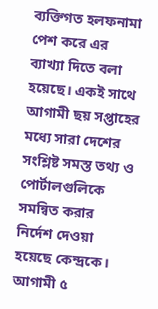ব্যক্তিগত হলফনামা পেশ করে এর ব্যাখ্যা দিতে বলা হয়েছে। একই সাথে আগামী ছয় সপ্তাহের মধ্যে সারা দেশের সংশ্লিষ্ট সমস্ত তথ্য ও পোর্টালগুলিকে সমন্বিত করার নির্দেশ দেওয়া হয়েছে কেন্দ্রকে। আগামী ৫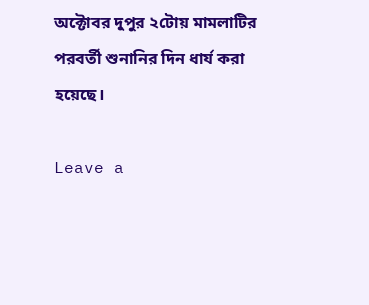অক্টোবর দুপুর ২টোয় মামলাটির পরবর্তী শুনানির দিন ধার্য করা হয়েছে।

Leave a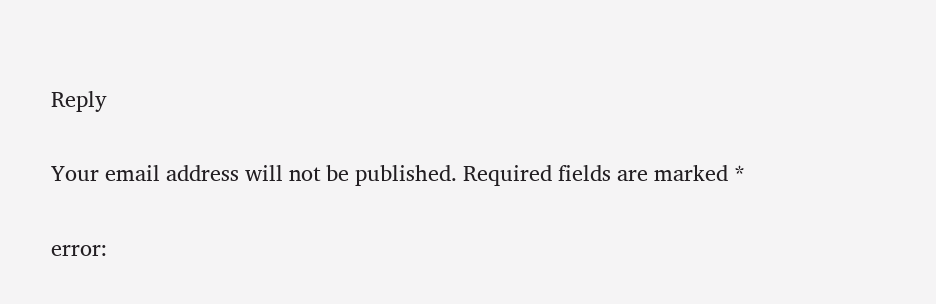Reply

Your email address will not be published. Required fields are marked *

error: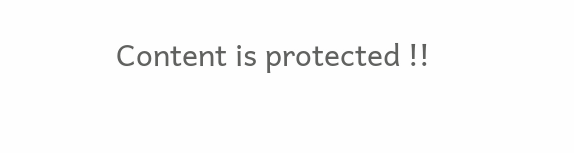Content is protected !!